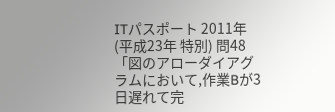ITパスポート 2011年 (平成23年 特別) 問48「図のアローダイアグラムにおいて,作業Bが3日遅れて完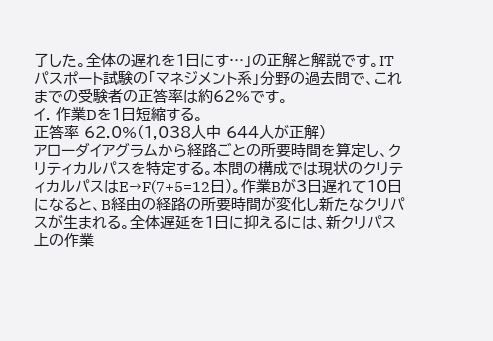了した。全体の遅れを1日にす…」の正解と解説です。ITパスポート試験の「マネジメント系」分野の過去問で、これまでの受験者の正答率は約62%です。
イ. 作業Dを1日短縮する。
正答率 62.0%(1,038人中 644人が正解)
アローダイアグラムから経路ごとの所要時間を算定し、クリティカルパスを特定する。本問の構成では現状のクリティカルパスはE→F(7+5=12日)。作業Bが3日遅れて10日になると、B経由の経路の所要時間が変化し新たなクリパスが生まれる。全体遅延を1日に抑えるには、新クリパス上の作業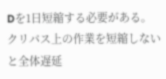Dを1日短縮する必要がある。クリパス上の作業を短縮しないと全体遅延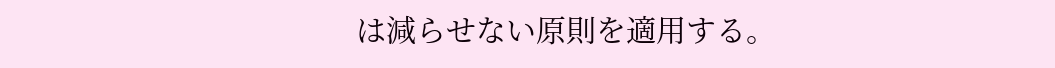は減らせない原則を適用する。